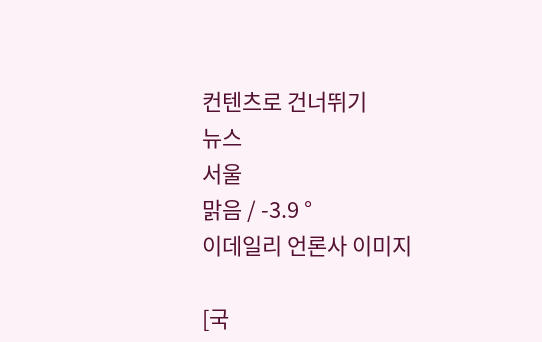컨텐츠로 건너뛰기
뉴스
서울
맑음 / -3.9 °
이데일리 언론사 이미지

[국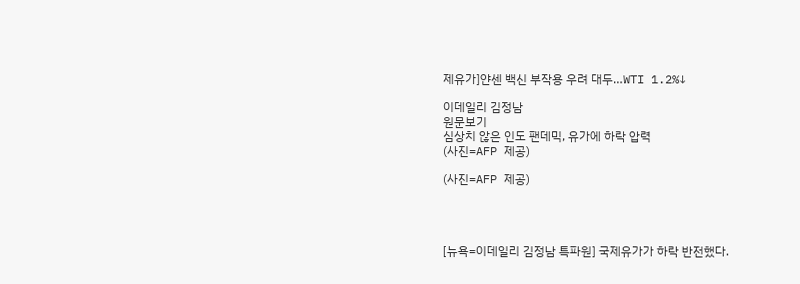제유가]얀센 백신 부작용 우려 대두…WTI 1.2%↓

이데일리 김정남
원문보기
심상치 않은 인도 팬데믹, 유가에 하락 압력
(사진=AFP 제공)

(사진=AFP 제공)




[뉴욕=이데일리 김정남 특파원] 국제유가가 하락 반전했다.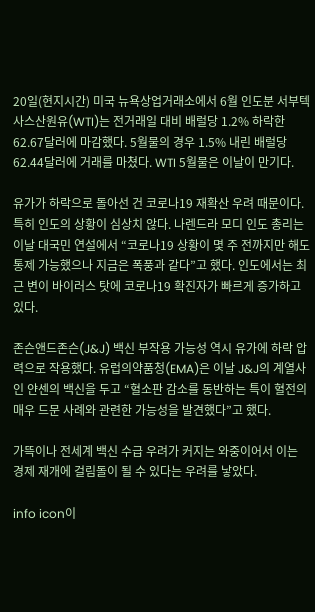20일(현지시간) 미국 뉴욕상업거래소에서 6월 인도분 서부텍사스산원유(WTI)는 전거래일 대비 배럴당 1.2% 하락한 62.67달러에 마감했다. 5월물의 경우 1.5% 내린 배럴당 62.44달러에 거래를 마쳤다. WTI 5월물은 이날이 만기다.

유가가 하락으로 돌아선 건 코로나19 재확산 우려 때문이다. 특히 인도의 상황이 심상치 않다. 나렌드라 모디 인도 총리는 이날 대국민 연설에서 “코로나19 상황이 몇 주 전까지만 해도 통제 가능했으나 지금은 폭풍과 같다”고 했다. 인도에서는 최근 변이 바이러스 탓에 코로나19 확진자가 빠르게 증가하고 있다.

존슨앤드존슨(J&J) 백신 부작용 가능성 역시 유가에 하락 압력으로 작용했다. 유럽의약품청(EMA)은 이날 J&J의 계열사인 얀센의 백신을 두고 “혈소판 감소를 동반하는 특이 혈전의 매우 드문 사례와 관련한 가능성을 발견했다”고 했다.

가뜩이나 전세계 백신 수급 우려가 커지는 와중이어서 이는 경제 재개에 걸림돌이 될 수 있다는 우려를 낳았다.

info icon이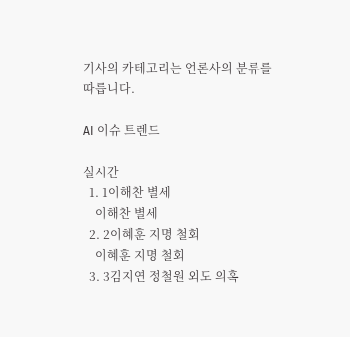기사의 카테고리는 언론사의 분류를 따릅니다.

AI 이슈 트렌드

실시간
  1. 1이해찬 별세
    이해찬 별세
  2. 2이혜훈 지명 철회
    이혜훈 지명 철회
  3. 3김지연 정철원 외도 의혹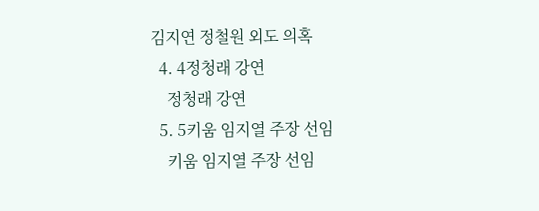김지연 정철원 외도 의혹
  4. 4정청래 강연
    정청래 강연
  5. 5키움 임지열 주장 선임
    키움 임지열 주장 선임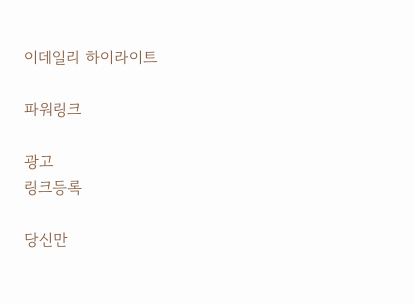이데일리 하이라이트

파워링크

광고
링크등록

당신만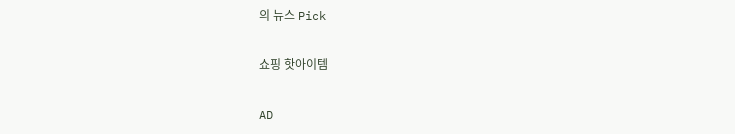의 뉴스 Pick

쇼핑 핫아이템

AD